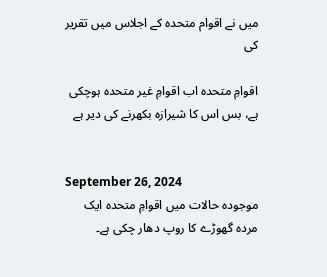میں نے اقوام متحدہ کے اجلاس میں تقریر کی

اقوامِ متحدہ اب اقوامِ غیر متحدہ ہوچکی ہے، بس اس کا شیرازہ بکھرنے کی دیر ہے


September 26, 2024
موجودہ حالات میں اقوامِ متحدہ ایک مردہ گھوڑے کا روپ دھار چکی ہے۔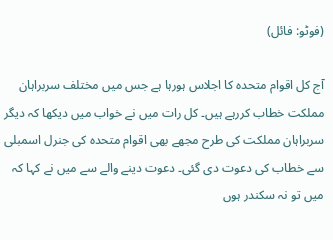(فوٹو: فائل)

آج کل اقوام متحدہ کا اجلاس ہورہا ہے جس میں مختلف سربراہان مملکت خطاب کررہے ہیں۔ کل رات میں نے خواب میں دیکھا کہ دیگر سربراہان مملکت کی طرح مجھے بھی اقوام متحدہ کی جنرل اسمبلی سے خطاب کی دعوت دی گئی۔ دعوت دینے والے سے میں نے کہا کہ میں تو نہ سکندر ہوں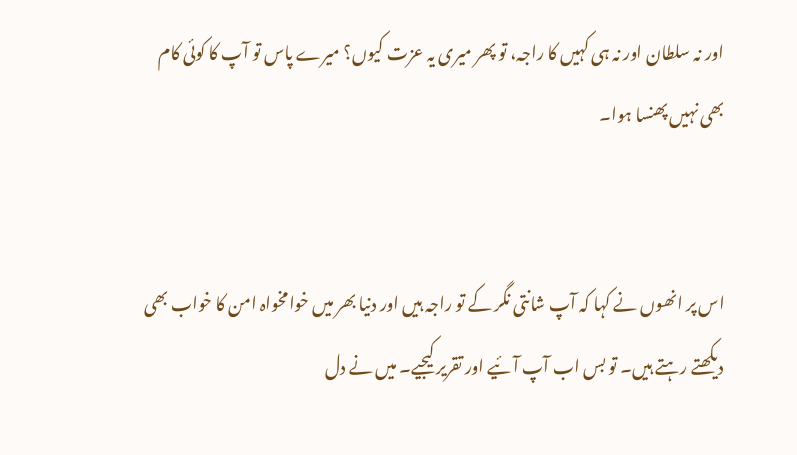اور نہ سلطان اور نہ ہی کہیں کا راجہ، تو پھر میری یہ عزت کیوں؟ میرے پاس تو آپ کا کوئی کام بھی نہیں پھنسا ہوا۔


اس پر انھوں نے کہا کہ آپ شانتی نگر کے تو راجہ ہیں اور دنیا بھر میں خوامخواہ امن کا خواب بھی دیکھتے رہتے ہیں۔ تو بس اب آپ آئیے اور تقریر کیجیے۔ میں نے دل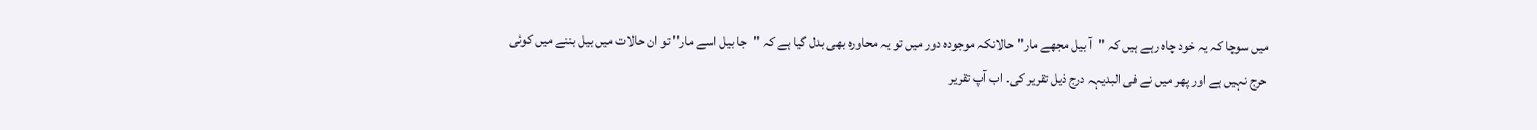میں سوچا کہ یہ خود چاہ رہے ہیں کہ ''آ بیل مجھے مار'' حالانکہ موجودہ دور میں تو یہ محاورہ بھی بدل گیا ہے کہ ''جا بیل اسے مار'' تو ان حالات میں بیل بننے میں کوئی حرج نہیں ہے اور پھر میں نے فی البدیہہ درج ذیل تقریر کی۔ اب آپ تقریر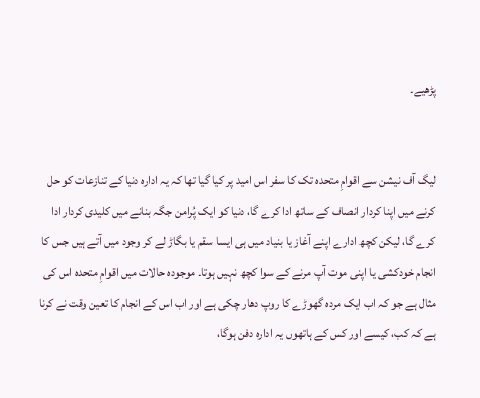پڑھیے۔


لیگ آف نیشن سے اقوامِ متحدہ تک کا سفر اس امید پر کیا گیا تھا کہ یہ ادارہ دنیا کے تنازعات کو حل کرنے میں اپنا کردار انصاف کے ساتھ ادا کرے گا، دنیا کو ایک پُرامن جگہ بنانے میں کلیدی کردار ادا کرے گا، لیکن کچھ ادارے اپنے آغاز یا بنیاد میں ہی ایسا سقم یا بگاڑ لے کر وجود میں آتے ہیں جس کا انجام خودکشی یا اپنی موت آپ مرنے کے سوا کچھ نہیں ہوتا۔ موجودہ حالات میں اقوامِ متحدہ اس کی مثال ہے جو کہ اب ایک مردہ گھوڑے کا روپ دھار چکی ہے اور اب اس کے انجام کا تعین وقت نے کرنا ہے کہ کب، کیسے اور کس کے ہاتھوں یہ ادارہ دفن ہوگا،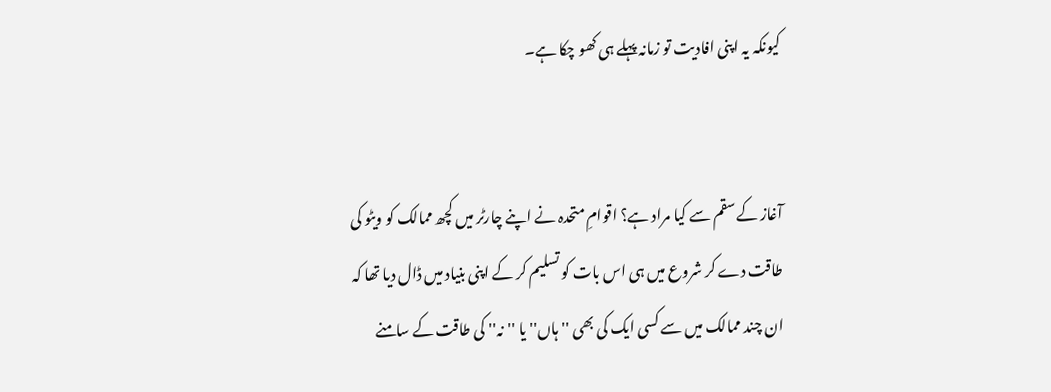کیونکہ یہ اپنی افادیت تو زمانہ پہلے ہی کھو چکا ہے۔


آغاز کے سقم سے کیا مراد ہے؟ اقوامِ متحدہ نے اپنے چارٹر میں کچھ ممالک کو ویٹو کی طاقت دے کر شروع میں ہی اس بات کو تسلیم کر کے اپنی بنیاد میں ڈال دیا تھا کہ ان چند ممالک میں سے کسی ایک کی بھی ''ہاں'' یا ''نہ'' کی طاقت کے سامنے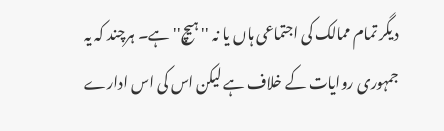دیگر تمام ممالک کی اجتماعی ہاں یا نہ ''ہیچ'' ہے۔ ہرچند کہ یہ جمہوری روایات کے خلاف ہے لیکن اس کی اس ادارے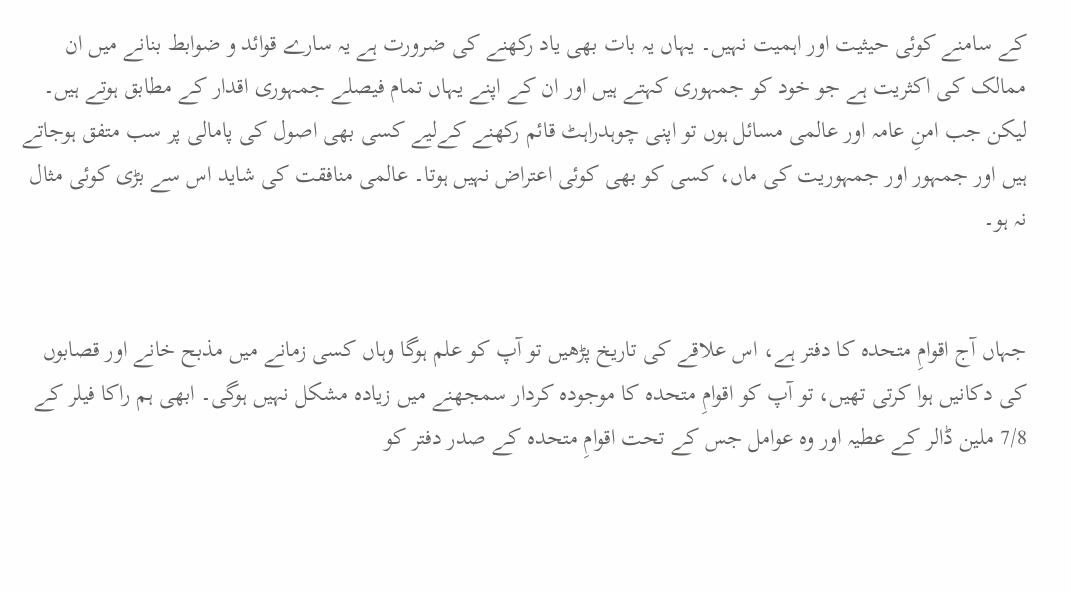کے سامنے کوئی حیثیت اور اہمیت نہیں۔ یہاں یہ بات بھی یاد رکھنے کی ضرورت ہے یہ سارے قوائد و ضوابط بنانے میں ان ممالک کی اکثریت ہے جو خود کو جمہوری کہتے ہیں اور ان کے اپنے یہاں تمام فیصلے جمہوری اقدار کے مطابق ہوتے ہیں۔ لیکن جب امنِ عامہ اور عالمی مسائل ہوں تو اپنی چوہدراہٹ قائم رکھنے کےلیے کسی بھی اصول کی پامالی پر سب متفق ہوجاتے ہیں اور جمہور اور جمہوریت کی ماں، کسی کو بھی کوئی اعتراض نہیں ہوتا۔ عالمی منافقت کی شاید اس سے بڑی کوئی مثال نہ ہو۔


جہاں آج اقوامِ متحدہ کا دفتر ہے، اس علاقے کی تاریخ پڑھیں تو آپ کو علم ہوگا وہاں کسی زمانے میں مذبح خانے اور قصابوں کی دکانیں ہوا کرتی تھیں، تو آپ کو اقوامِ متحدہ کا موجودہ کردار سمجھنے میں زیادہ مشکل نہیں ہوگی۔ ابھی ہم راکا فیلر کے 7/8 ملین ڈالر کے عطیہ اور وہ عوامل جس کے تحت اقوامِ متحدہ کے صدر دفتر کو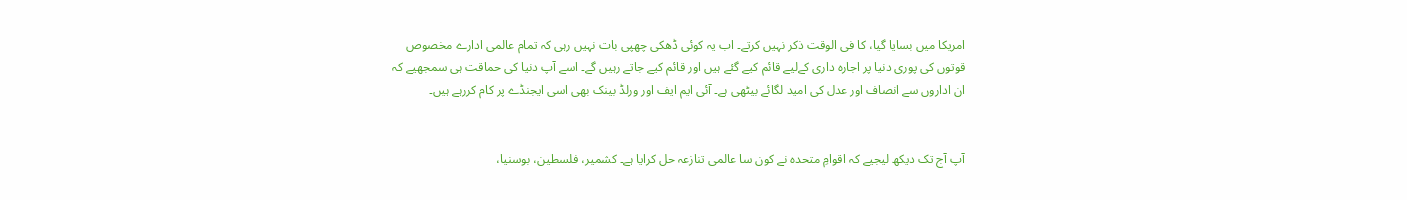امریکا میں بسایا گیا، کا فی الوقت ذکر نہیں کرتے۔ اب یہ کوئی ڈھکی چھپی بات نہیں رہی کہ تمام عالمی ادارے مخصوص قوتوں کی پوری دنیا پر اجارہ داری کےلیے قائم کیے گئے ہیں اور قائم کیے جاتے رہیں گے۔ اسے آپ دنیا کی حماقت ہی سمجھیے کہ ان اداروں سے انصاف اور عدل کی امید لگائے بیٹھی ہے۔ آئی ایم ایف اور ورلڈ بینک بھی اسی ایجنڈے پر کام کررہے ہیں۔


آپ آج تک دیکھ لیجیے کہ اقوامِ متحدہ نے کون سا عالمی تنازعہ حل کرایا ہے۔ کشمیر، فلسطین، بوسنیا،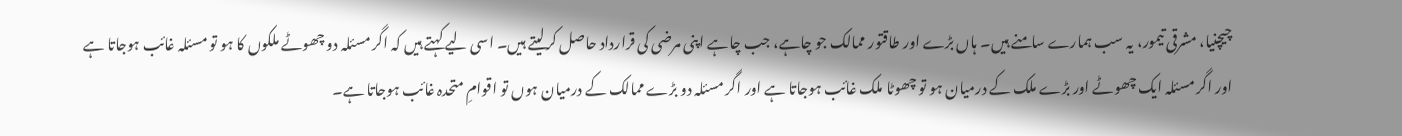چیچنیا، مشرقی تیمور، یہ سب ہمارے سامنے ہیں۔ ہاں بڑے اور طاقتور ممالک جو چاہے، جب چاہے اپنی مرضی کی قرارداد حاصل کرلیتے ہیں۔ اسی لیے کہتے ہیں کہ اگر مسئلہ دو چھوٹے ملکوں کا ہو تو مسئلہ غائب ہوجاتا ہے اور اگر مسئلہ ایک چھوٹے اور بڑے ملک کے درمیان ہو تو چھوٹا ملک غائب ہوجاتا ہے اور اگر مسئلہ دو بڑے ممالک کے درمیان ہوں تو اقوامِ متحدہ غائب ہوجاتا ہے۔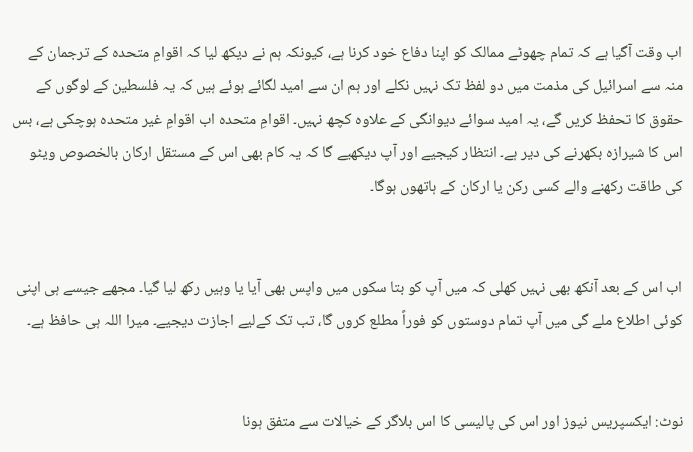اب وقت آگیا ہے کہ تمام چھوٹے ممالک کو اپنا دفاع خود کرنا ہے، کیونکہ ہم نے دیکھ لیا کہ اقوامِ متحدہ کے ترجمان کے منہ سے اسرائیل کی مذمت میں دو لفظ تک نہیں نکلے اور ہم ان سے امید لگائے ہوئے ہیں کہ یہ فلسطین کے لوگوں کے حقوق کا تحفظ کریں گے، یہ امید سوائے دیوانگی کے علاوہ کچھ نہیں۔ اقوامِ متحدہ اب اقوامِ غیر متحدہ ہوچکی ہے، بس اس کا شیرازہ بکھرنے کی دیر ہے۔ انتظار کیجیے اور آپ دیکھیے گا کہ یہ کام بھی اس کے مستقل ارکان بالخصوص ویٹو کی طاقت رکھنے والے کسی رکن یا ارکان کے ہاتھوں ہوگا۔


اب اس کے بعد آنکھ بھی نہیں کھلی کہ میں آپ کو بتا سکوں میں واپس بھی آیا یا وہیں رکھ لیا گیا۔ مجھے جیسے ہی اپنی کوئی اطلاع ملے گی میں آپ تمام دوستوں کو فوراً مطلع کروں گا، تب تک کےلیے اجازت دیجیے۔ میرا اللہ ہی حافظ ہے۔


نوٹ: ایکسپریس نیوز اور اس کی پالیسی کا اس بلاگر کے خیالات سے متفق ہونا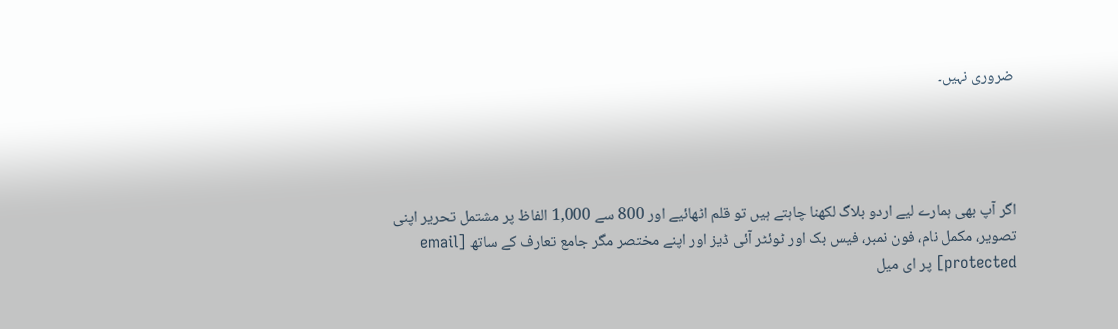ضروری نہیں۔




اگر آپ بھی ہمارے لیے اردو بلاگ لکھنا چاہتے ہیں تو قلم اٹھائیے اور 800 سے 1,000 الفاظ پر مشتمل تحریر اپنی تصویر، مکمل نام، فون نمبر، فیس بک اور ٹوئٹر آئی ڈیز اور اپنے مختصر مگر جامع تعارف کے ساتھ [email protected] پر ای میل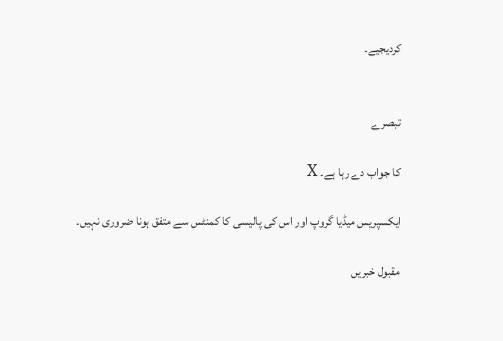کردیجیے۔


تبصرے

کا جواب دے رہا ہے۔ X

ایکسپریس میڈیا گروپ اور اس کی پالیسی کا کمنٹس سے متفق ہونا ضروری نہیں۔

مقبول خبریں